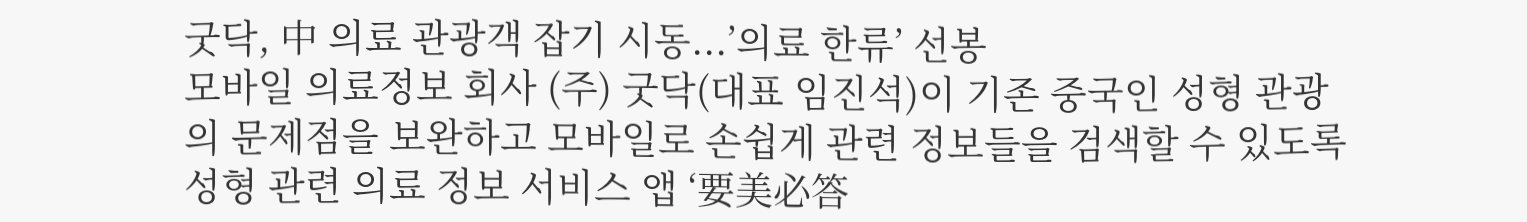굿닥, 中 의료 관광객 잡기 시동...’의료 한류’ 선봉
모바일 의료정보 회사 (주) 굿닥(대표 임진석)이 기존 중국인 성형 관광의 문제점을 보완하고 모바일로 손쉽게 관련 정보들을 검색할 수 있도록 성형 관련 의료 정보 서비스 앱 ‘要美必答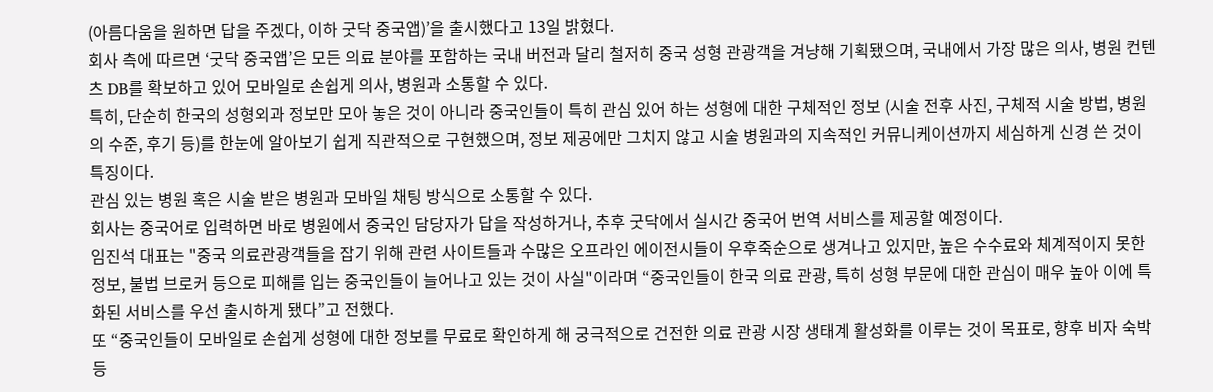(아름다움을 원하면 답을 주겠다, 이하 굿닥 중국앱)’을 출시했다고 13일 밝혔다.
회사 측에 따르면 ‘굿닥 중국앱’은 모든 의료 분야를 포함하는 국내 버전과 달리 철저히 중국 성형 관광객을 겨냥해 기획됐으며, 국내에서 가장 많은 의사, 병원 컨텐츠 DB를 확보하고 있어 모바일로 손쉽게 의사, 병원과 소통할 수 있다.
특히, 단순히 한국의 성형외과 정보만 모아 놓은 것이 아니라 중국인들이 특히 관심 있어 하는 성형에 대한 구체적인 정보 (시술 전후 사진, 구체적 시술 방법, 병원의 수준, 후기 등)를 한눈에 알아보기 쉽게 직관적으로 구현했으며, 정보 제공에만 그치지 않고 시술 병원과의 지속적인 커뮤니케이션까지 세심하게 신경 쓴 것이 특징이다.
관심 있는 병원 혹은 시술 받은 병원과 모바일 채팅 방식으로 소통할 수 있다.
회사는 중국어로 입력하면 바로 병원에서 중국인 담당자가 답을 작성하거나, 추후 굿닥에서 실시간 중국어 번역 서비스를 제공할 예정이다.
임진석 대표는 "중국 의료관광객들을 잡기 위해 관련 사이트들과 수많은 오프라인 에이전시들이 우후죽순으로 생겨나고 있지만, 높은 수수료와 체계적이지 못한 정보, 불법 브로커 등으로 피해를 입는 중국인들이 늘어나고 있는 것이 사실"이라며 “중국인들이 한국 의료 관광, 특히 성형 부문에 대한 관심이 매우 높아 이에 특화된 서비스를 우선 출시하게 됐다”고 전했다.
또 “중국인들이 모바일로 손쉽게 성형에 대한 정보를 무료로 확인하게 해 궁극적으로 건전한 의료 관광 시장 생태계 활성화를 이루는 것이 목표로, 향후 비자 숙박 등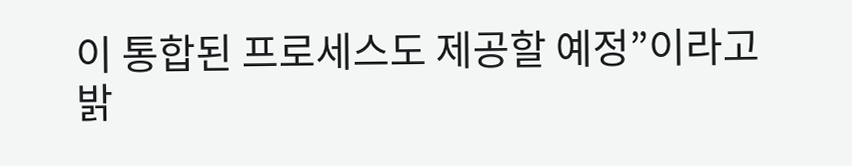이 통합된 프로세스도 제공할 예정”이라고 밝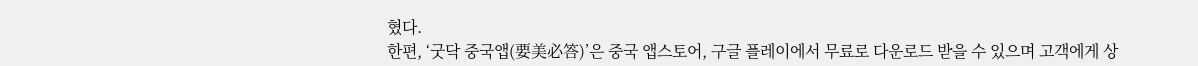혔다.
한편, ‘굿닥 중국앱(要美必答)’은 중국 앱스토어, 구글 플레이에서 무료로 다운로드 받을 수 있으며 고객에게 상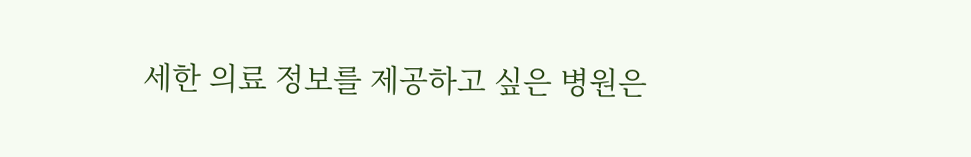세한 의료 정보를 제공하고 싶은 병원은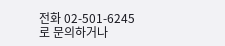전화 02-501-6245로 문의하거나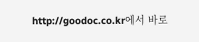http://goodoc.co.kr에서 바로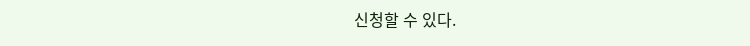신청할 수 있다.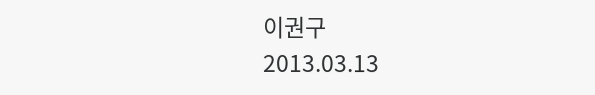이권구
2013.03.13